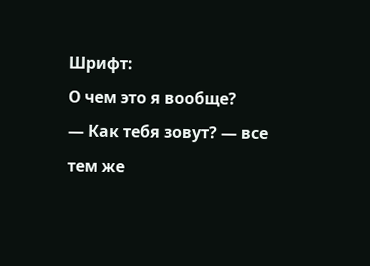Шрифт:
О чем это я вообще?
— Как тебя зовут? — все тем же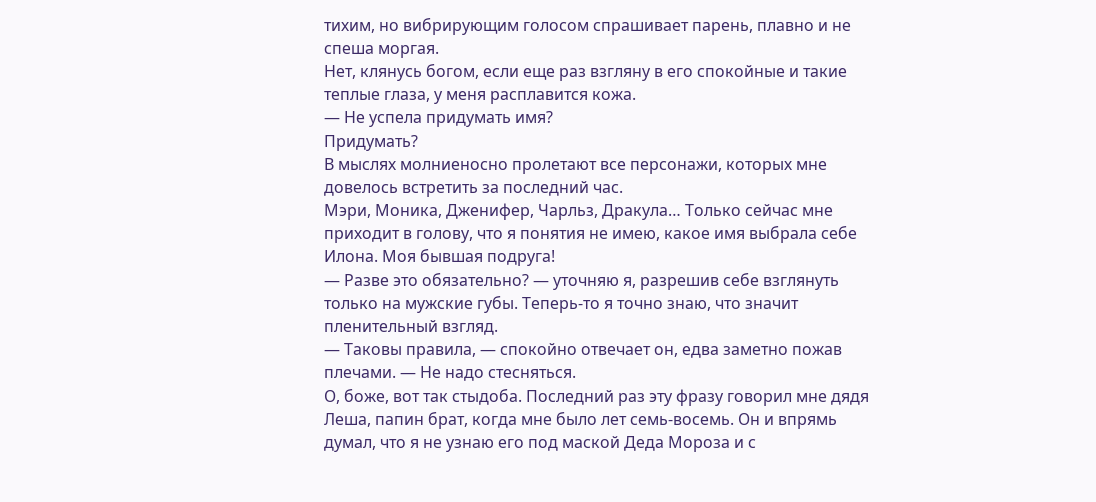тихим, но вибрирующим голосом спрашивает парень, плавно и не спеша моргая.
Нет, клянусь богом, если еще раз взгляну в его спокойные и такие теплые глаза, у меня расплавится кожа.
— Не успела придумать имя?
Придумать?
В мыслях молниеносно пролетают все персонажи, которых мне довелось встретить за последний час.
Мэри, Моника, Дженифер, Чарльз, Дракула… Только сейчас мне приходит в голову, что я понятия не имею, какое имя выбрала себе Илона. Моя бывшая подруга!
— Разве это обязательно? — уточняю я, разрешив себе взглянуть только на мужские губы. Теперь-то я точно знаю, что значит пленительный взгляд.
— Таковы правила, — спокойно отвечает он, едва заметно пожав плечами. — Не надо стесняться.
О, боже, вот так стыдоба. Последний раз эту фразу говорил мне дядя Леша, папин брат, когда мне было лет семь-восемь. Он и впрямь думал, что я не узнаю его под маской Деда Мороза и с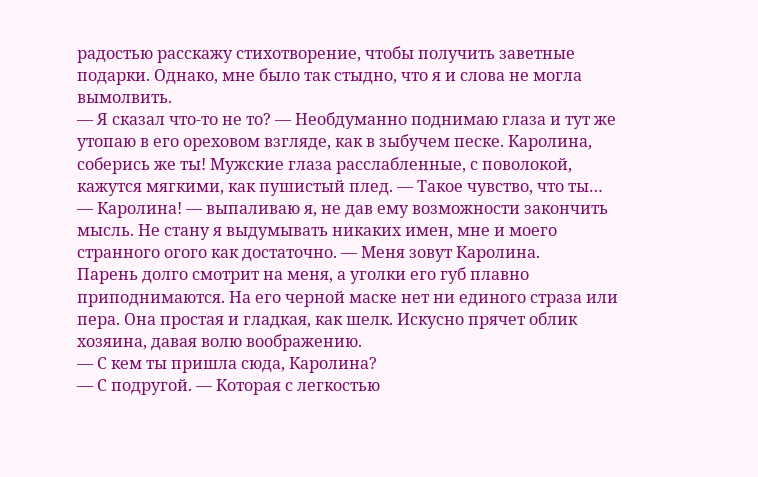радостью расскажу стихотворение, чтобы получить заветные подарки. Однако, мне было так стыдно, что я и слова не могла вымолвить.
— Я сказал что-то не то? — Необдуманно поднимаю глаза и тут же утопаю в его ореховом взгляде, как в зыбучем песке. Каролина, соберись же ты! Мужские глаза расслабленные, с поволокой, кажутся мягкими, как пушистый плед. — Такое чувство, что ты…
— Каролина! — выпаливаю я, не дав ему возможности закончить мысль. Не стану я выдумывать никаких имен, мне и моего странного огого как достаточно. — Меня зовут Каролина.
Парень долго смотрит на меня, а уголки его губ плавно приподнимаются. На его черной маске нет ни единого страза или пера. Она простая и гладкая, как шелк. Искусно прячет облик хозяина, давая волю воображению.
— С кем ты пришла сюда, Каролина?
— С подругой. — Которая с легкостью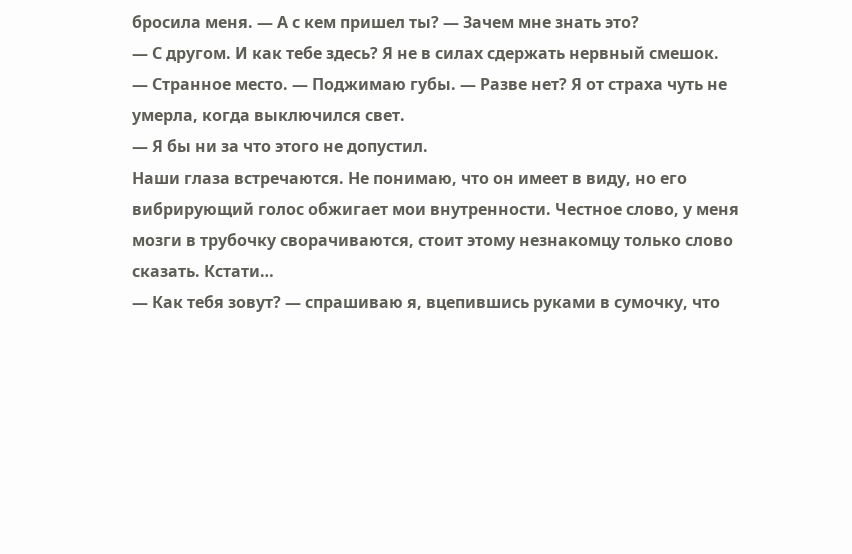бросила меня. — А с кем пришел ты? — Зачем мне знать это?
— С другом. И как тебе здесь? Я не в силах сдержать нервный смешок.
— Странное место. — Поджимаю губы. — Разве нет? Я от страха чуть не умерла, когда выключился свет.
— Я бы ни за что этого не допустил.
Наши глаза встречаются. Не понимаю, что он имеет в виду, но его вибрирующий голос обжигает мои внутренности. Честное слово, у меня мозги в трубочку сворачиваются, стоит этому незнакомцу только слово сказать. Кстати…
— Как тебя зовут? — спрашиваю я, вцепившись руками в сумочку, что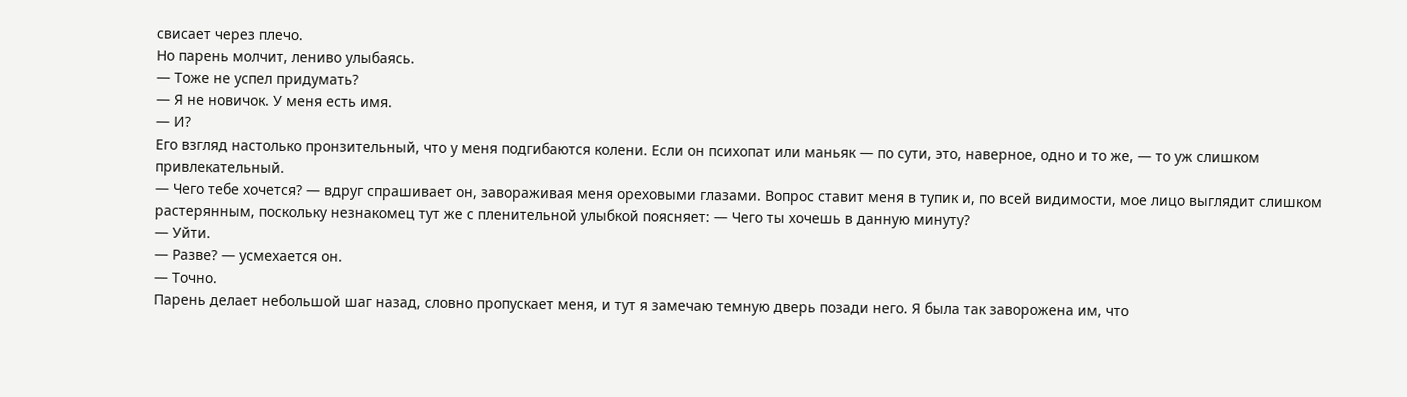свисает через плечо.
Но парень молчит, лениво улыбаясь.
— Тоже не успел придумать?
— Я не новичок. У меня есть имя.
— И?
Его взгляд настолько пронзительный, что у меня подгибаются колени. Если он психопат или маньяк — по сути, это, наверное, одно и то же, — то уж слишком привлекательный.
— Чего тебе хочется? — вдруг спрашивает он, завораживая меня ореховыми глазами. Вопрос ставит меня в тупик и, по всей видимости, мое лицо выглядит слишком растерянным, поскольку незнакомец тут же с пленительной улыбкой поясняет: — Чего ты хочешь в данную минуту?
— Уйти.
— Разве? — усмехается он.
— Точно.
Парень делает небольшой шаг назад, словно пропускает меня, и тут я замечаю темную дверь позади него. Я была так заворожена им, что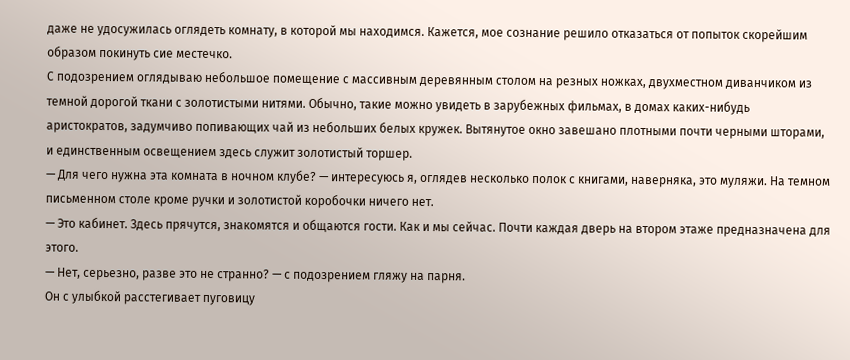даже не удосужилась оглядеть комнату, в которой мы находимся. Кажется, мое сознание решило отказаться от попыток скорейшим образом покинуть сие местечко.
С подозрением оглядываю небольшое помещение с массивным деревянным столом на резных ножках, двухместном диванчиком из темной дорогой ткани с золотистыми нитями. Обычно, такие можно увидеть в зарубежных фильмах, в домах каких-нибудь аристократов, задумчиво попивающих чай из небольших белых кружек. Вытянутое окно завешано плотными почти черными шторами, и единственным освещением здесь служит золотистый торшер.
— Для чего нужна эта комната в ночном клубе? — интересуюсь я, оглядев несколько полок с книгами, наверняка, это муляжи. На темном письменном столе кроме ручки и золотистой коробочки ничего нет.
— Это кабинет. Здесь прячутся, знакомятся и общаются гости. Как и мы сейчас. Почти каждая дверь на втором этаже предназначена для этого.
— Нет, серьезно, разве это не странно? — с подозрением гляжу на парня.
Он с улыбкой расстегивает пуговицу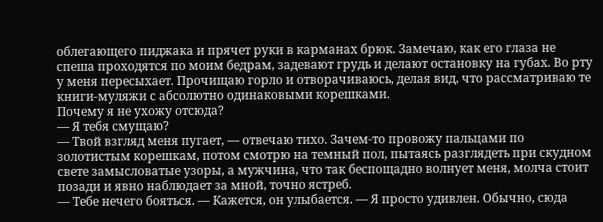облегающего пиджака и прячет руки в карманах брюк. Замечаю, как его глаза не спеша проходятся по моим бедрам, задевают грудь и делают остановку на губах. Во рту у меня пересыхает. Прочищаю горло и отворачиваюсь, делая вид, что рассматриваю те книги-муляжи с абсолютно одинаковыми корешками.
Почему я не ухожу отсюда?
— Я тебя смущаю?
— Твой взгляд меня пугает, — отвечаю тихо. Зачем-то провожу пальцами по золотистым корешкам, потом смотрю на темный пол, пытаясь разглядеть при скудном свете замысловатые узоры, а мужчина, что так беспощадно волнует меня, молча стоит позади и явно наблюдает за мной, точно ястреб.
— Тебе нечего бояться. — Кажется, он улыбается. — Я просто удивлен. Обычно, сюда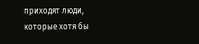приходят люди, которые хотя бы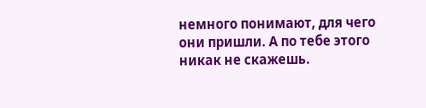немного понимают, для чего они пришли. А по тебе этого никак не скажешь.